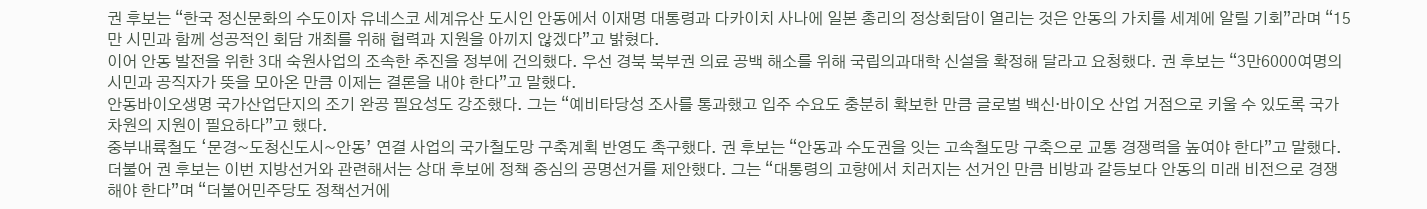권 후보는 “한국 정신문화의 수도이자 유네스코 세계유산 도시인 안동에서 이재명 대통령과 다카이치 사나에 일본 총리의 정상회담이 열리는 것은 안동의 가치를 세계에 알릴 기회”라며 “15만 시민과 함께 성공적인 회담 개최를 위해 협력과 지원을 아끼지 않겠다”고 밝혔다.
이어 안동 발전을 위한 3대 숙원사업의 조속한 추진을 정부에 건의했다. 우선 경북 북부권 의료 공백 해소를 위해 국립의과대학 신설을 확정해 달라고 요청했다. 권 후보는 “3만6000여명의 시민과 공직자가 뜻을 모아온 만큼 이제는 결론을 내야 한다”고 말했다.
안동바이오생명 국가산업단지의 조기 완공 필요성도 강조했다. 그는 “예비타당성 조사를 통과했고 입주 수요도 충분히 확보한 만큼 글로벌 백신·바이오 산업 거점으로 키울 수 있도록 국가 차원의 지원이 필요하다”고 했다.
중부내륙철도 ‘문경~도청신도시~안동’ 연결 사업의 국가철도망 구축계획 반영도 촉구했다. 권 후보는 “안동과 수도권을 잇는 고속철도망 구축으로 교통 경쟁력을 높여야 한다”고 말했다.
더불어 권 후보는 이번 지방선거와 관련해서는 상대 후보에 정책 중심의 공명선거를 제안했다. 그는 “대통령의 고향에서 치러지는 선거인 만큼 비방과 갈등보다 안동의 미래 비전으로 경쟁해야 한다”며 “더불어민주당도 정책선거에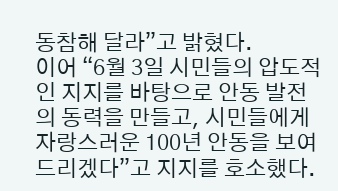동참해 달라”고 밝혔다.
이어 “6월 3일 시민들의 압도적인 지지를 바탕으로 안동 발전의 동력을 만들고, 시민들에게 자랑스러운 100년 안동을 보여드리겠다”고 지지를 호소했다.